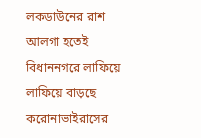লকডাউনের রাশ আলগা হতেই বিধাননগরে লাফিয়ে লাফিয়ে বাড়ছে করোনাভাইরাসের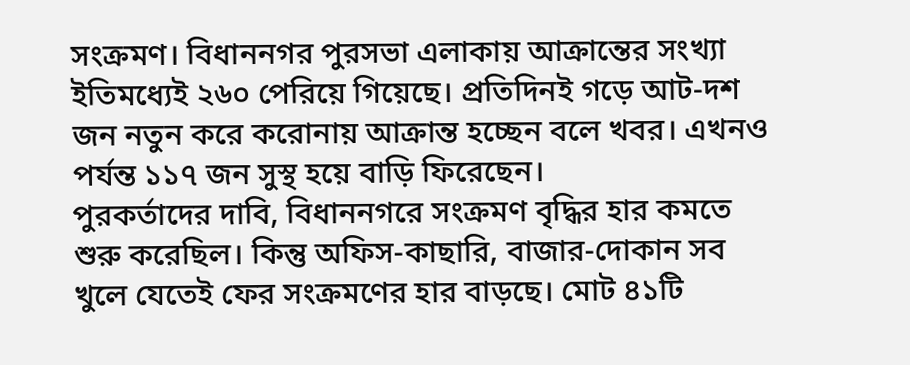সংক্রমণ। বিধাননগর পুরসভা এলাকায় আক্রান্তের সংখ্যা ইতিমধ্যেই ২৬০ পেরিয়ে গিয়েছে। প্রতিদিনই গড়ে আট-দশ জন নতুন করে করোনায় আক্রান্ত হচ্ছেন বলে খবর। এখনও পর্যন্ত ১১৭ জন সুস্থ হয়ে বাড়ি ফিরেছেন।
পুরকর্তাদের দাবি, বিধাননগরে সংক্রমণ বৃদ্ধির হার কমতে শুরু করেছিল। কিন্তু অফিস-কাছারি, বাজার-দোকান সব খুলে যেতেই ফের সংক্রমণের হার বাড়ছে। মোট ৪১টি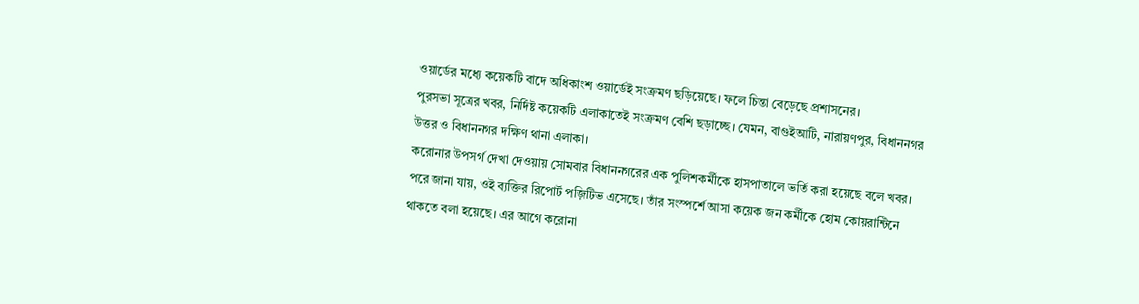ওয়ার্ডের মধ্যে কয়েকটি বাদে অধিকাংশ ওয়ার্ডেই সংক্রমণ ছড়িয়েছে। ফলে চিন্তা বেড়েছে প্রশাসনের।
পুরসভা সূত্রের খবর, নির্দিষ্ট কয়েকটি এলাকাতেই সংক্রমণ বেশি ছড়াচ্ছে। যেমন, বাগুইআটি, নারায়ণপুর, বিধাননগর উত্তর ও বিধাননগর দক্ষিণ থানা এলাকা।
করোনার উপসর্গ দেখা দেওয়ায় সোমবার বিধাননগরের এক পুলিশকর্মীকে হাসপাতালে ভর্তি করা হয়েছে বলে খবর। পরে জানা যায়, ওই ব্যক্তির রিপোর্ট পজ়িটিভ এসেছে। তাঁর সংস্পর্শে আসা কয়েক জন কর্মীকে হোম কোয়রান্টিনে থাকতে বলা হয়েছে। এর আগে করোনা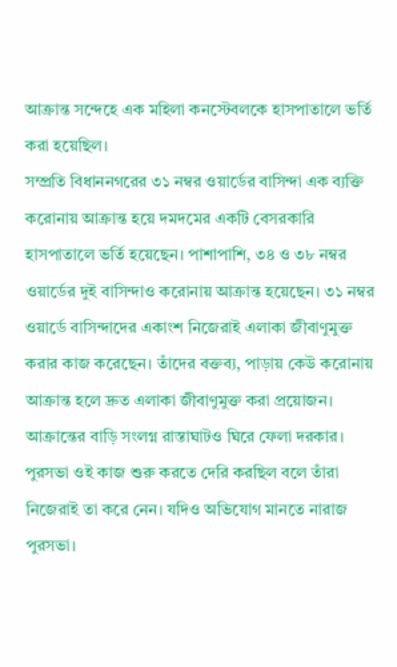আক্রান্ত সন্দেহে এক মহিলা কনস্টেবলকে হাসপাতালে ভর্তি করা হয়েছিল।
সম্প্রতি বিধাননগরের ৩১ নম্বর ওয়ার্ডের বাসিন্দা এক ব্যক্তি করোনায় আক্রান্ত হয়ে দমদমের একটি বেসরকারি হাসপাতালে ভর্তি হয়েছেন। পাশাপাশি, ৩৪ ও ৩৮ নম্বর ওয়ার্ডের দুই বাসিন্দাও করোনায় আক্রান্ত হয়েছেন। ৩১ নম্বর ওয়ার্ডে বাসিন্দাদের একাংশ নিজেরাই এলাকা জীবাণুমুক্ত করার কাজ করেছেন। তাঁদের বক্তব্য, পাড়ায় কেউ করোনায় আক্রান্ত হলে দ্রুত এলাকা জীবাণুমুক্ত করা প্রয়োজন। আক্রান্তের বাড়ি সংলগ্ন রাস্তাঘাটও ঘিরে ফেলা দরকার। পুরসভা ওই কাজ শুরু করতে দেরি করছিল বলে তাঁরা নিজেরাই তা করে নেন। যদিও অভিযোগ মানতে নারাজ পুরসভা।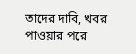তাদের দাবি, খবর পাওয়ার পরে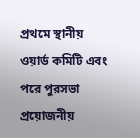প্রথমে স্থানীয় ওয়ার্ড কমিটি এবং পরে পুরসভা প্রয়োজনীয়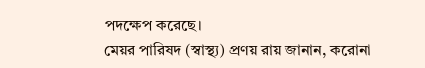পদক্ষেপ করেছে।
মেয়র পারিষদ (স্বাস্থ্য) প্রণয় রায় জানান, করোনা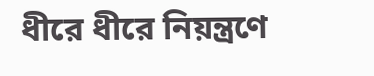ধীরে ধীরে নিয়ন্ত্রণে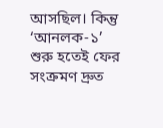আসছিল। কিন্তু ‘আনলক-১’ শুরু হতেই ফের সংক্রমণ দ্রুত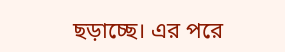ছড়াচ্ছে। এর পরে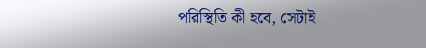পরিস্থিতি কী হবে, সেটাই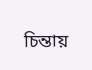চিন্তায়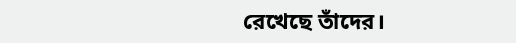রেখেছে তাঁদের।